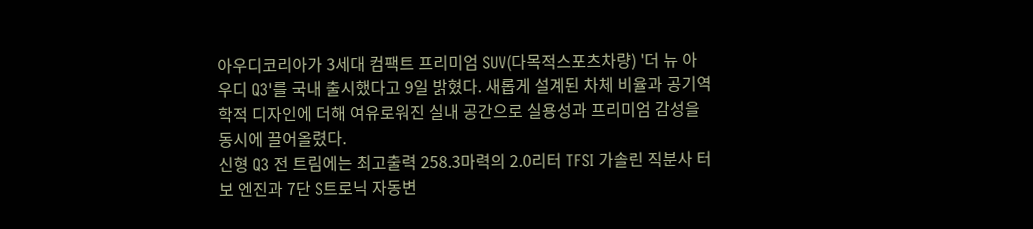아우디코리아가 3세대 컴팩트 프리미엄 SUV(다목적스포츠차량) '더 뉴 아우디 Q3'를 국내 출시했다고 9일 밝혔다. 새롭게 설계된 차체 비율과 공기역학적 디자인에 더해 여유로워진 실내 공간으로 실용성과 프리미엄 감성을 동시에 끌어올렸다.
신형 Q3 전 트림에는 최고출력 258.3마력의 2.0리터 TFSI 가솔린 직분사 터보 엔진과 7단 S트로닉 자동변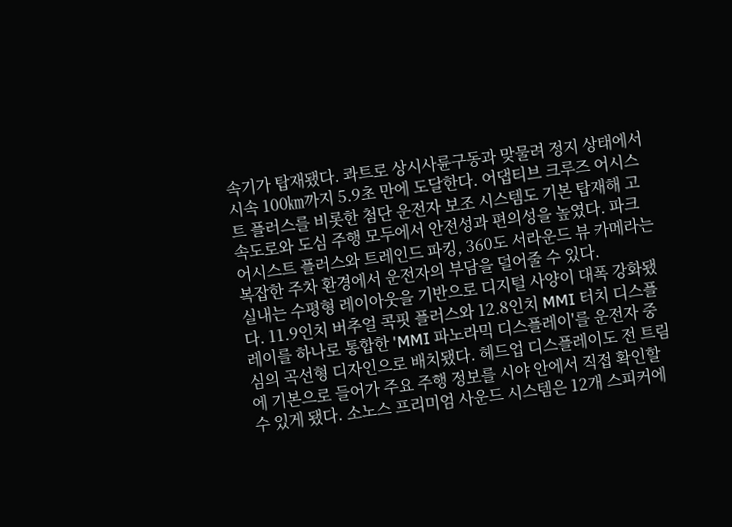속기가 탑재됐다. 콰트로 상시사륜구동과 맞물려 정지 상태에서 시속 100㎞까지 5.9초 만에 도달한다. 어댑티브 크루즈 어시스트 플러스를 비롯한 첨단 운전자 보조 시스템도 기본 탑재해 고속도로와 도심 주행 모두에서 안전성과 편의성을 높였다. 파크 어시스트 플러스와 트레인드 파킹, 360도 서라운드 뷰 카메라는 복잡한 주차 환경에서 운전자의 부담을 덜어줄 수 있다.
실내는 수평형 레이아웃을 기반으로 디지털 사양이 대폭 강화됐다. 11.9인치 버추얼 콕핏 플러스와 12.8인치 MMI 터치 디스플레이를 하나로 통합한 'MMI 파노라믹 디스플레이'를 운전자 중심의 곡선형 디자인으로 배치됐다. 헤드업 디스플레이도 전 트림에 기본으로 들어가 주요 주행 정보를 시야 안에서 직접 확인할 수 있게 됐다. 소노스 프리미엄 사운드 시스템은 12개 스피커에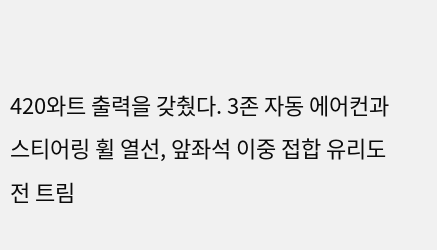420와트 출력을 갖췄다. 3존 자동 에어컨과 스티어링 휠 열선, 앞좌석 이중 접합 유리도 전 트림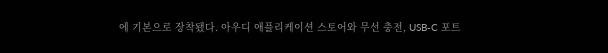에 기본으로 장착됐다. 아우디 애플리케이션 스토어와 무선 충전, USB-C 포트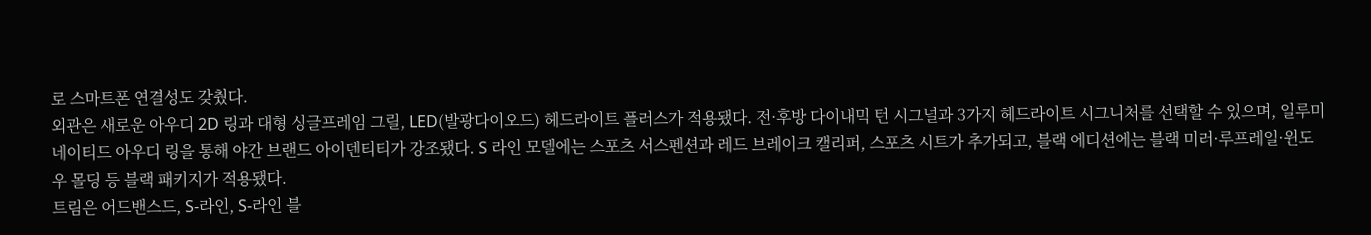로 스마트폰 연결성도 갖췄다.
외관은 새로운 아우디 2D 링과 대형 싱글프레임 그릴, LED(발광다이오드) 헤드라이트 플러스가 적용됐다. 전·후방 다이내믹 턴 시그널과 3가지 헤드라이트 시그니처를 선택할 수 있으며, 일루미네이티드 아우디 링을 통해 야간 브랜드 아이덴티티가 강조됐다. S 라인 모델에는 스포츠 서스펜션과 레드 브레이크 캘리퍼, 스포츠 시트가 추가되고, 블랙 에디션에는 블랙 미러·루프레일·윈도우 몰딩 등 블랙 패키지가 적용됐다.
트림은 어드밴스드, S-라인, S-라인 블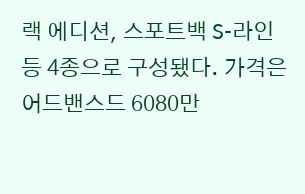랙 에디션, 스포트백 S-라인 등 4종으로 구성됐다. 가격은 어드밴스드 6080만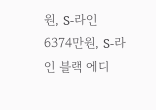원, S-라인 6374만원, S-라인 블랙 에디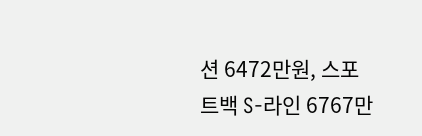션 6472만원, 스포트백 S-라인 6767만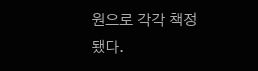원으로 각각 책정됐다.